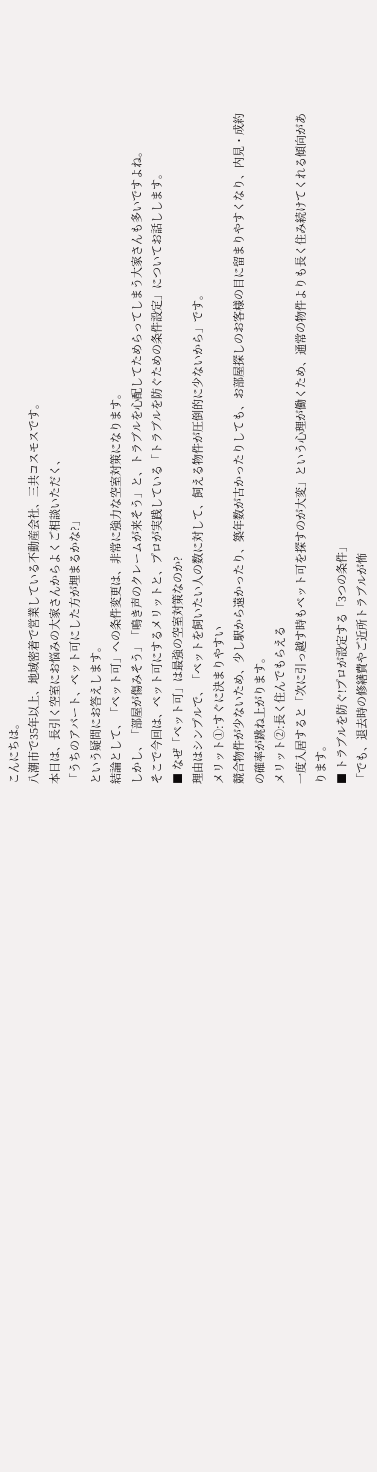こんにちは。
八潮市で35年以上、地域密着で営業している不動産会社、三共コスモスです。
本日は、長引く空室にお悩みの大家さんからよくご相談いただく、
「うちのアパート、ペット可にした方が埋まるかな?」
という疑問にお答えします。
結論として、「ペット可」への条件変更は、非常に強力な空室対策になります。
しかし、「部屋が傷みそう」「鳴き声のクレームが来そう」と、トラブルを心配してためらってしまう大家さんも多いですよね。
そこで今回は、ペット可にするメリットと、プロが実践している「トラブルを防ぐための条件設定」についてお話しします。
■ なぜ「ペット可」は最強の空室対策なのか?
理由はシンプルで、「ペットを飼いたい人の数に対して、飼える物件が圧倒的に少ないから」です。
メリット①:すぐに決まりやすい
競合物件が少ないため、少し駅から遠かったり、築年数が古かったりしても、お部屋探しのお客様の目に留まりやすくなり、内見・成約の確率が跳ね上がります。
メリット②:長く住んでもらえる
一度入居すると「次に引っ越す時もペット可を探すのが大変」という心理が働くため、通常の物件よりも長く住み続けてくれる傾向があります。
■ トラブルを防ぐ!プロが設定する「3つの条件」
「でも、退去時の修繕費やご近所トラブルが怖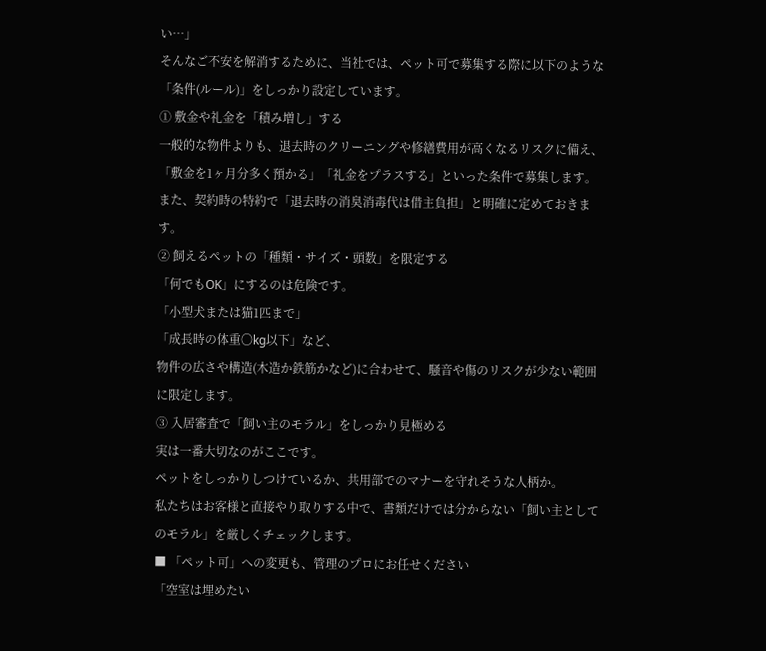い…」
そんなご不安を解消するために、当社では、ペット可で募集する際に以下のような「条件(ルール)」をしっかり設定しています。
① 敷金や礼金を「積み増し」する
一般的な物件よりも、退去時のクリーニングや修繕費用が高くなるリスクに備え、「敷金を1ヶ月分多く預かる」「礼金をプラスする」といった条件で募集します。
また、契約時の特約で「退去時の消臭消毒代は借主負担」と明確に定めておきます。
② 飼えるペットの「種類・サイズ・頭数」を限定する
「何でもOK」にするのは危険です。
「小型犬または猫1匹まで」
「成長時の体重〇kg以下」など、
物件の広さや構造(木造か鉄筋かなど)に合わせて、騒音や傷のリスクが少ない範囲に限定します。
③ 入居審査で「飼い主のモラル」をしっかり見極める
実は一番大切なのがここです。
ペットをしっかりしつけているか、共用部でのマナーを守れそうな人柄か。
私たちはお客様と直接やり取りする中で、書類だけでは分からない「飼い主としてのモラル」を厳しくチェックします。
■ 「ペット可」への変更も、管理のプロにお任せください
「空室は埋めたい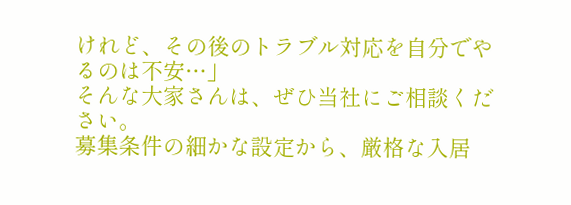けれど、その後のトラブル対応を自分でやるのは不安…」
そんな大家さんは、ぜひ当社にご相談ください。
募集条件の細かな設定から、厳格な入居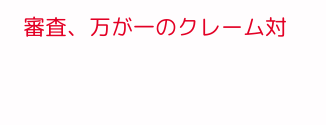審査、万が一のクレーム対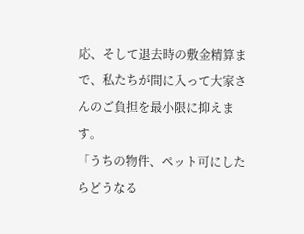応、そして退去時の敷金精算まで、私たちが間に入って大家さんのご負担を最小限に抑えます。
「うちの物件、ペット可にしたらどうなる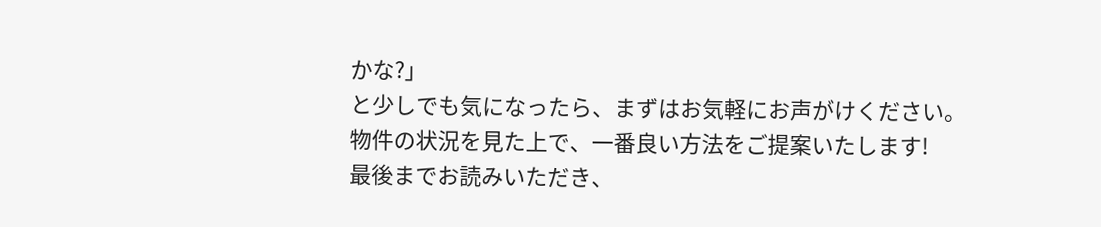かな?」
と少しでも気になったら、まずはお気軽にお声がけください。
物件の状況を見た上で、一番良い方法をご提案いたします!
最後までお読みいただき、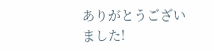ありがとうございました!